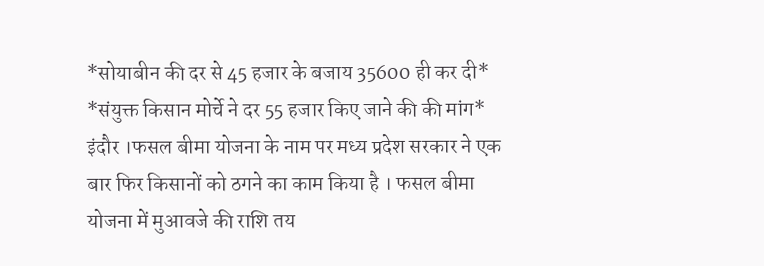*सोयाबीन की दर से 45 हजार के बजाय 35600 ही कर दी*
*संयुक्त किसान मोर्चे ने दर 55 हजार किए जाने की की मांग*
इंदौर ।फसल बीमा योजना के नाम पर मध्य प्रदेश सरकार ने एक बार फिर किसानों को ठगने का काम किया है । फसल बीमा योजना में मुआवजे की राशि तय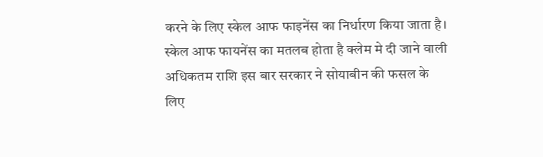करने के लिए स्केल आफ फाइनेंस का निर्धारण किया जाता है। स्केल आफ फायनेंस का मतलब होता है क्लेम मे दी जाने वाली अधिकतम राशि इस बार सरकार ने सोयाबीन की फसल के लिए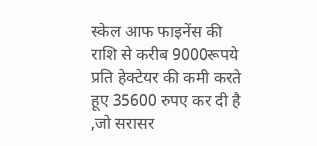स्केल आफ फाइनेंस की राशि से करीब 9000रूपये प्रति हेक्टेयर की कमी करते हूए 35600 रुपए कर दी है ,जो सरासर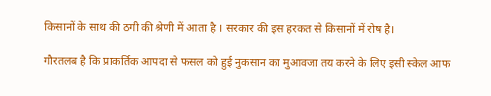किसानों के साथ की ठगी की श्रेणी में आता है । सरकार की इस हरकत से किसानों में रोष है।

गौरतलब है कि प्राकर्तिक आपदा से फसल को हुई नुकसान का मुआवजा तय करने के लिए इसी स्केल आफ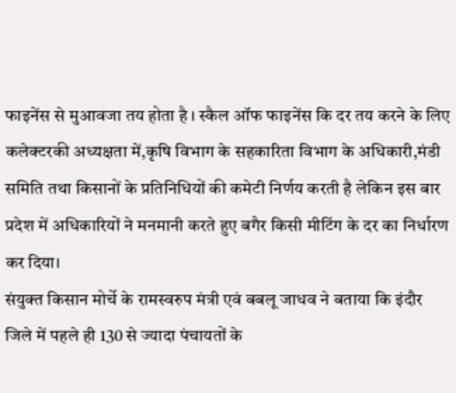फाइनेंस से मुआवजा तय होता है । स्कैल ऑफ फाइनेंस कि दर तय करने के लिए कलेक्टरकी अध्यक्षता में,कृषि विभाग के सहकारिता विभाग के अधिकारी,मंडी समिति तथा किसानों के प्रतिनिधियों की कमेटी निर्णय करती है लेकिन इस बार प्रदेश में अधिकारियों ने मनमानी करते हुए बगैर किसी मीटिंग के दर का निर्धारण कर दिया।
संयुक्त किसान मोर्चे के रामस्वरुप मंत्री एवं बबलू जाधव ने बताया कि इंदौर जिले में पहले ही 130 से ज्यादा पंचायतों के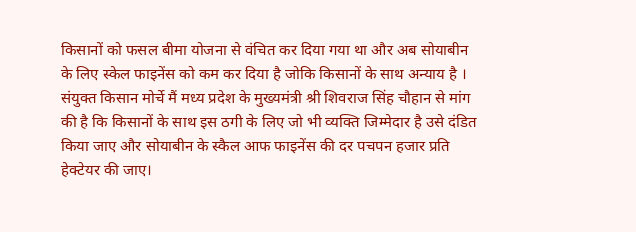किसानों को फसल बीमा योजना से वंचित कर दिया गया था और अब सोयाबीन के लिए स्केल फाइनेंस को कम कर दिया है जोकि किसानों के साथ अन्याय है ।
संयुक्त किसान मोर्चे मैं मध्य प्रदेश के मुख्यमंत्री श्री शिवराज सिंह चौहान से मांग की है कि किसानों के साथ इस ठगी के लिए जो भी व्यक्ति जिम्मेदार है उसे दंडित किया जाए और सोयाबीन के स्कैल आफ फाइनेंस की दर पचपन हजार प्रति हेक्टेयर की जाए।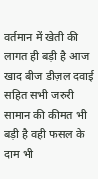वर्तमान में खेती की लागत ही बड़ी है आज खाद बीज डीज़ल दवाई सहित सभी जरुरी सामान की कीमत भी बड़ी है वही फसल के दाम भी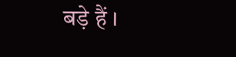बड़े हैं ।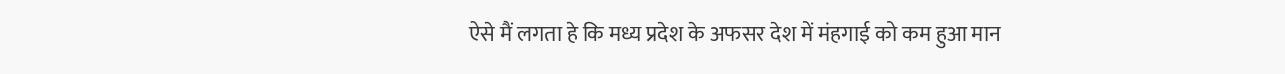ऐसे मैं लगता हे कि मध्य प्रदेश के अफसर देश में मंहगाई को कम हुआ मान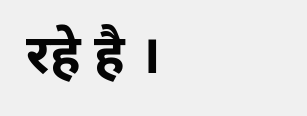रहे है ।